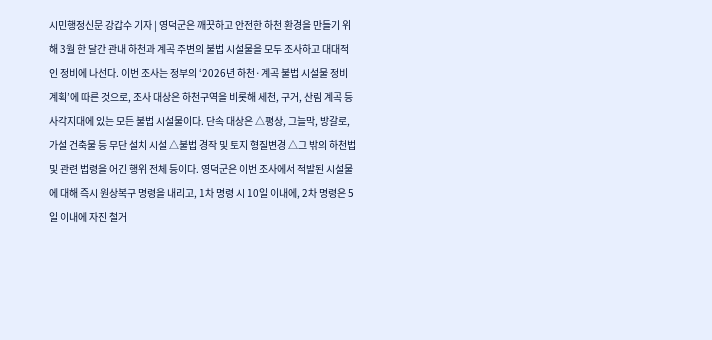시민행정신문 강갑수 기자 | 영덕군은 깨끗하고 안전한 하천 환경을 만들기 위해 3월 한 달간 관내 하천과 계곡 주변의 불법 시설물을 모두 조사하고 대대적인 정비에 나선다. 이번 조사는 정부의 ‘2026년 하천·계곡 불법 시설물 정비 계획’에 따른 것으로, 조사 대상은 하천구역을 비롯해 세천, 구거, 산림 계곡 등 사각지대에 있는 모든 불법 시설물이다. 단속 대상은 △평상, 그늘막, 방갈로, 가설 건축물 등 무단 설치 시설 △불법 경작 및 토지 형질변경 △그 밖의 하천법 및 관련 법령을 어긴 행위 전체 등이다. 영덕군은 이번 조사에서 적발된 시설물에 대해 즉시 원상복구 명령을 내리고, 1차 명령 시 10일 이내에, 2차 명령은 5일 이내에 자진 철거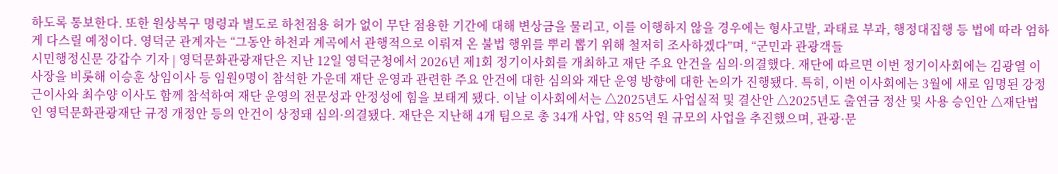하도록 통보한다. 또한 원상복구 명령과 별도로 하천점용 허가 없이 무단 점용한 기간에 대해 변상금을 물리고, 이를 이행하지 않을 경우에는 형사고발, 과태료 부과, 행정대집행 등 법에 따라 엄하게 다스릴 예정이다. 영덕군 관계자는 “그동안 하천과 계곡에서 관행적으로 이뤄져 온 불법 행위를 뿌리 뽑기 위해 철저히 조사하겠다”며, “군민과 관광객들
시민행정신문 강갑수 기자 | 영덕문화관광재단은 지난 12일 영덕군청에서 2026년 제1회 정기이사회를 개최하고 재단 주요 안건을 심의·의결했다. 재단에 따르면 이번 정기이사회에는 김광열 이사장을 비롯해 이승훈 상임이사 등 임원9명이 참석한 가운데 재단 운영과 관련한 주요 안건에 대한 심의와 재단 운영 방향에 대한 논의가 진행됐다. 특히, 이번 이사회에는 3월에 새로 임명된 강정근이사와 최수양 이사도 함께 참석하여 재단 운영의 전문성과 안정성에 힘을 보태게 됐다. 이날 이사회에서는 △2025년도 사업실적 및 결산안 △2025년도 출연금 정산 및 사용 승인안 △재단법인 영덕문화관광재단 규정 개정안 등의 안건이 상정돼 심의·의결됐다. 재단은 지난해 4개 팀으로 총 34개 사업, 약 85억 원 규모의 사업을 추진했으며, 관광·문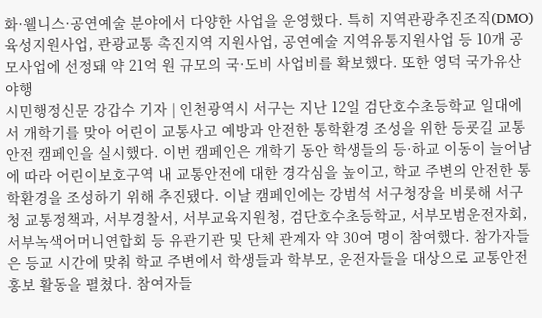화·웰니스·공연예술 분야에서 다양한 사업을 운영했다. 특히 지역관광추진조직(DMO) 육성지원사업, 관광교통 촉진지역 지원사업, 공연예술 지역유통지원사업 등 10개 공모사업에 선정돼 약 21억 원 규모의 국·도비 사업비를 확보했다. 또한 영덕 국가유산 야행
시민행정신문 강갑수 기자 | 인천광역시 서구는 지난 12일 검단호수초등학교 일대에서 개학기를 맞아 어린이 교통사고 예방과 안전한 통학환경 조성을 위한 등굣길 교통안전 캠페인을 실시했다. 이번 캠페인은 개학기 동안 학생들의 등·하교 이동이 늘어남에 따라 어린이보호구역 내 교통안전에 대한 경각심을 높이고, 학교 주변의 안전한 통학환경을 조성하기 위해 추진됐다. 이날 캠페인에는 강범석 서구청장을 비롯해 서구청 교통정책과, 서부경찰서, 서부교육지원청, 검단호수초등학교, 서부모범운전자회, 서부녹색어머니연합회 등 유관기관 및 단체 관계자 약 30여 명이 참여했다. 참가자들은 등교 시간에 맞춰 학교 주변에서 학생들과 학부모, 운전자들을 대상으로 교통안전 홍보 활동을 펼쳤다. 참여자들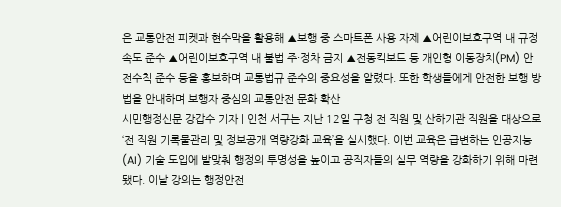은 교통안전 피켓과 현수막을 활용해 ▲보행 중 스마트폰 사용 자제 ▲어린이보호구역 내 규정 속도 준수 ▲어린이보호구역 내 불법 주·정차 금지 ▲전동킥보드 등 개인형 이동장치(PM) 안전수칙 준수 등을 홍보하며 교통법규 준수의 중요성을 알렸다. 또한 학생들에게 안전한 보행 방법을 안내하며 보행자 중심의 교통안전 문화 확산
시민행정신문 강갑수 기자 | 인천 서구는 지난 12일 구청 전 직원 및 산하기관 직원을 대상으로 ‘전 직원 기록물관리 및 정보공개 역량강화 교육’을 실시했다. 이번 교육은 급변하는 인공지능(AI) 기술 도입에 발맞춰 행정의 투명성을 높이고 공직자들의 실무 역량을 강화하기 위해 마련됐다. 이날 강의는 행정안전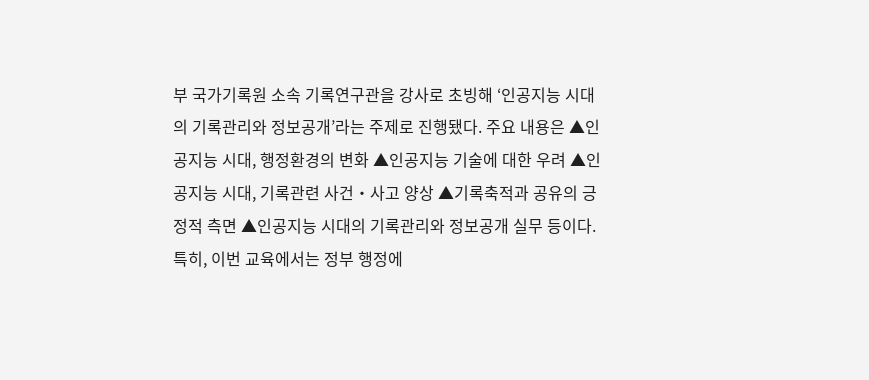부 국가기록원 소속 기록연구관을 강사로 초빙해 ‘인공지능 시대의 기록관리와 정보공개’라는 주제로 진행됐다. 주요 내용은 ▲인공지능 시대, 행정환경의 변화 ▲인공지능 기술에 대한 우려 ▲인공지능 시대, 기록관련 사건・사고 양상 ▲기록축적과 공유의 긍정적 측면 ▲인공지능 시대의 기록관리와 정보공개 실무 등이다. 특히, 이번 교육에서는 정부 행정에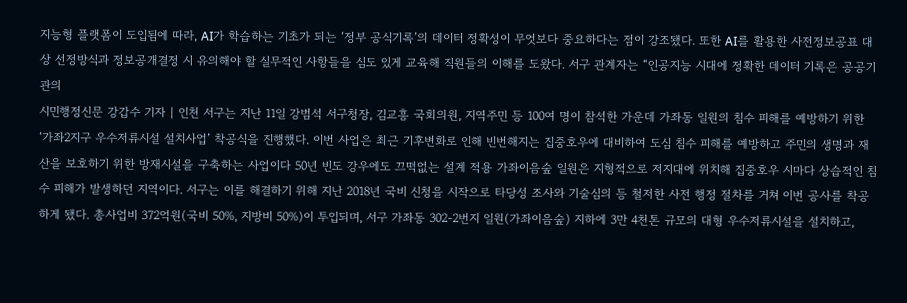지능형 플랫폼이 도입됨에 따라, AI가 학습하는 기초가 되는 ‘정부 공식기록’의 데이터 정확성이 무엇보다 중요하다는 점이 강조됐다. 또한 AI를 활용한 사전정보공표 대상 선정방식과 정보공개결정 시 유의해야 할 실무적인 사항들을 심도 있게 교육해 직원들의 이해를 도왔다. 서구 관계자는 “인공지능 시대에 정확한 데이터 기록은 공공기관의
시민행정신문 강갑수 기자 | 인천 서구는 지난 11일 강범석 서구청장, 김교흥 국회의원, 지역주민 등 100여 명이 참석한 가운데 가좌동 일원의 침수 피해를 예방하기 위한 ‘가좌2지구 우수저류시설 설치사업’ 착공식을 진행했다. 이번 사업은 최근 기후변화로 인해 빈번해지는 집중호우에 대비하여 도심 침수 피해를 예방하고 주민의 생명과 재산을 보호하기 위한 방재시설을 구축하는 사업이다 50년 빈도 강우에도 끄떡없는 설계 적용 가좌이음숲 일원은 지형적으로 저지대에 위치해 집중호우 시마다 상습적인 침수 피해가 발생하던 지역이다. 서구는 이를 해결하기 위해 지난 2018년 국비 신청을 시작으로 타당성 조사와 기술심의 등 철저한 사전 행정 절차를 거쳐 이번 공사를 착공하게 됐다. 총사업비 372억원(국비 50%, 지방비 50%)이 투입되며, 서구 가좌동 302-2번지 일원(가좌이음숲) 지하에 3만 4천톤 규모의 대형 우수저류시설을 설치하고,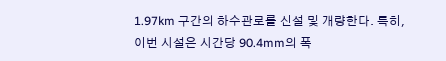1.97km 구간의 하수관로를 신설 및 개량한다. 특히, 이번 시설은 시간당 90.4mm의 폭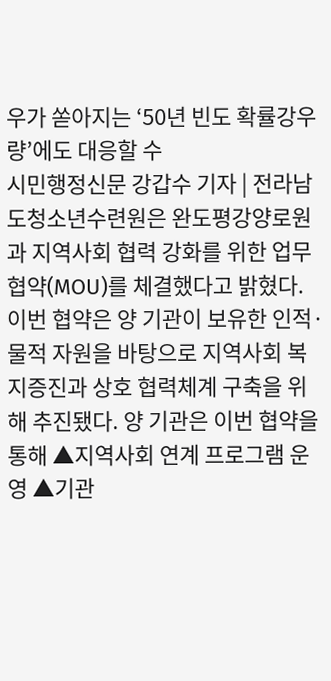우가 쏟아지는 ‘50년 빈도 확률강우량’에도 대응할 수
시민행정신문 강갑수 기자 | 전라남도청소년수련원은 완도평강양로원과 지역사회 협력 강화를 위한 업무협약(MOU)를 체결했다고 밝혔다. 이번 협약은 양 기관이 보유한 인적·물적 자원을 바탕으로 지역사회 복지증진과 상호 협력체계 구축을 위해 추진됐다. 양 기관은 이번 협약을 통해 ▲지역사회 연계 프로그램 운영 ▲기관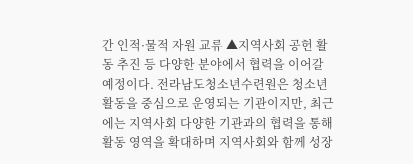간 인적·물적 자원 교류 ▲지역사회 공헌 활동 추진 등 다양한 분야에서 협력을 이어갈 예정이다. 전라남도청소년수련원은 청소년 활동을 중심으로 운영되는 기관이지만, 최근에는 지역사회 다양한 기관과의 협력을 통해 활동 영역을 확대하며 지역사회와 함께 성장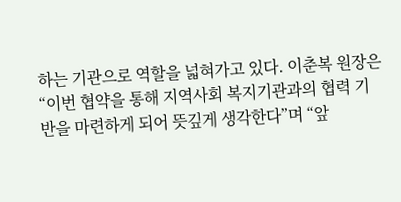하는 기관으로 역할을 넓혀가고 있다. 이춘복 원장은 “이번 협약을 통해 지역사회 복지기관과의 협력 기반을 마련하게 되어 뜻깊게 생각한다”며 “앞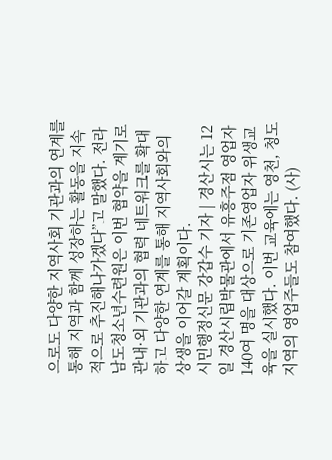으로도 다양한 지역사회 기관과의 연계를 통해 지역과 함께 성장하는 활동을 지속적으로 추진해나가겠다”고 말했다. 전라남도청소년수련원은 이번 협약을 계기로 관내·외 기관과의 협력 네트워크를 확대하고 다양한 연계를 통해 지역사회와의 상생을 이어갈 계획이다.
시민행정신문 강갑수 기자 | 경산시는 12일 경산시립박물관에서 유흥주점 영업자 140여 명을 대상으로 기존영업자 위생교육을 실시했다. 이번 교육에는 영천, 청도 지역의 영업주들도 참여했다. (사)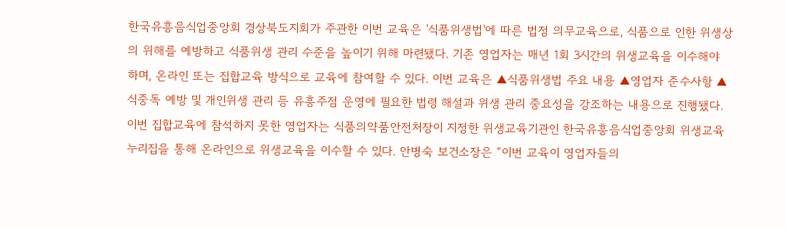한국유흥음식업중앙회 경상북도지회가 주관한 이번 교육은 '식품위생법'에 따른 법정 의무교육으로, 식품으로 인한 위생상의 위해를 예방하고 식품위생 관리 수준을 높이기 위해 마련됐다. 기존 영업자는 매년 1회 3시간의 위생교육을 이수해야 하며, 온라인 또는 집합교육 방식으로 교육에 참여할 수 있다. 이번 교육은 ▲식품위생법 주요 내용 ▲영업자 준수사항 ▲식중독 예방 및 개인위생 관리 등 유흥주점 운영에 필요한 법령 해설과 위생 관리 중요성을 강조하는 내용으로 진행됐다. 이번 집합교육에 참석하지 못한 영업자는 식품의약품안전처장이 지정한 위생교육기관인 한국유흥음식업중앙회 위생교육 누리집을 통해 온라인으로 위생교육을 이수할 수 있다. 안병숙 보건소장은 “이번 교육이 영업자들의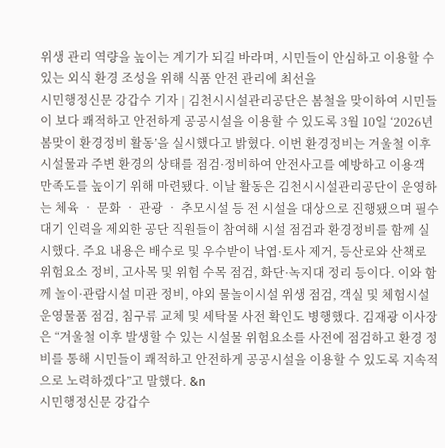위생 관리 역량을 높이는 계기가 되길 바라며, 시민들이 안심하고 이용할 수 있는 외식 환경 조성을 위해 식품 안전 관리에 최선을
시민행정신문 강갑수 기자 | 김천시시설관리공단은 봄철을 맞이하여 시민들이 보다 쾌적하고 안전하게 공공시설을 이용할 수 있도록 3월 10일 ‘2026년 봄맞이 환경정비 활동’을 실시했다고 밝혔다. 이번 환경정비는 겨울철 이후 시설물과 주변 환경의 상태를 점검·정비하여 안전사고를 예방하고 이용객 만족도를 높이기 위해 마련됐다. 이날 활동은 김천시시설관리공단이 운영하는 체육 ‧ 문화 ‧ 관광 ‧ 추모시설 등 전 시설을 대상으로 진행됐으며 필수 대기 인력을 제외한 공단 직원들이 참여해 시설 점검과 환경정비를 함께 실시했다. 주요 내용은 배수로 및 우수받이 낙엽·토사 제거, 등산로와 산책로 위험요소 정비, 고사목 및 위험 수목 점검, 화단·녹지대 정리 등이다. 이와 함께 놀이·관람시설 미관 정비, 야외 물놀이시설 위생 점검, 객실 및 체험시설 운영물품 점검, 침구류 교체 및 세탁물 사전 확인도 병행했다. 김재광 이사장은 “겨울철 이후 발생할 수 있는 시설물 위험요소를 사전에 점검하고 환경 정비를 통해 시민들이 쾌적하고 안전하게 공공시설을 이용할 수 있도록 지속적으로 노력하겠다”고 말했다. &n
시민행정신문 강갑수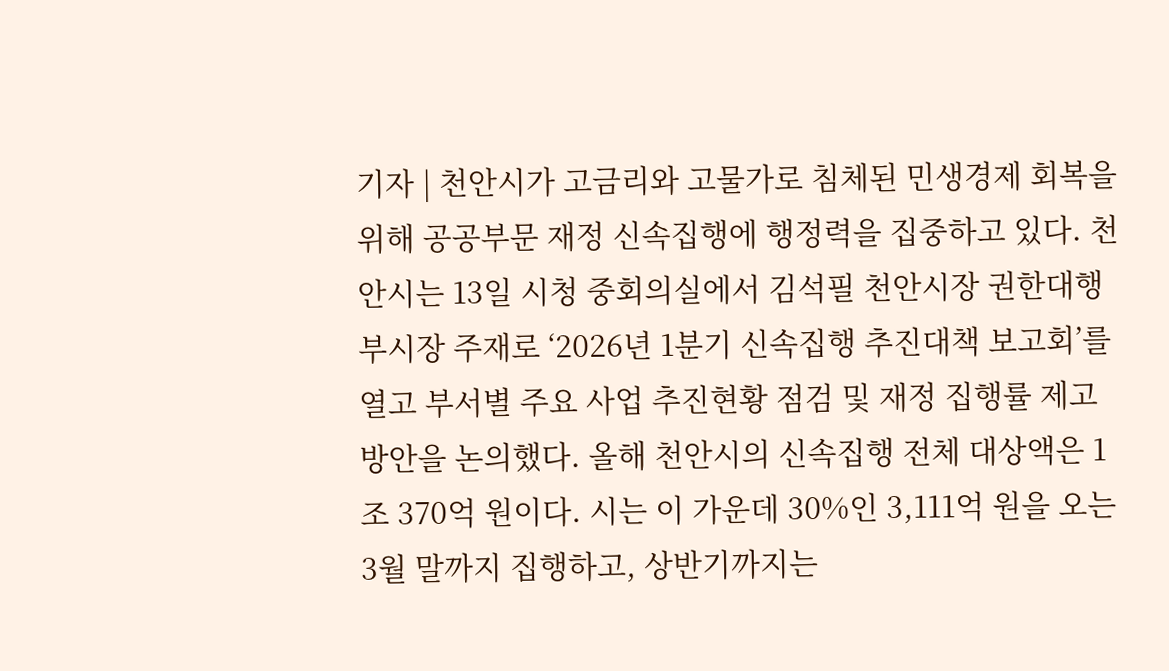기자 | 천안시가 고금리와 고물가로 침체된 민생경제 회복을 위해 공공부문 재정 신속집행에 행정력을 집중하고 있다. 천안시는 13일 시청 중회의실에서 김석필 천안시장 권한대행 부시장 주재로 ‘2026년 1분기 신속집행 추진대책 보고회’를 열고 부서별 주요 사업 추진현황 점검 및 재정 집행률 제고 방안을 논의했다. 올해 천안시의 신속집행 전체 대상액은 1조 370억 원이다. 시는 이 가운데 30%인 3,111억 원을 오는 3월 말까지 집행하고, 상반기까지는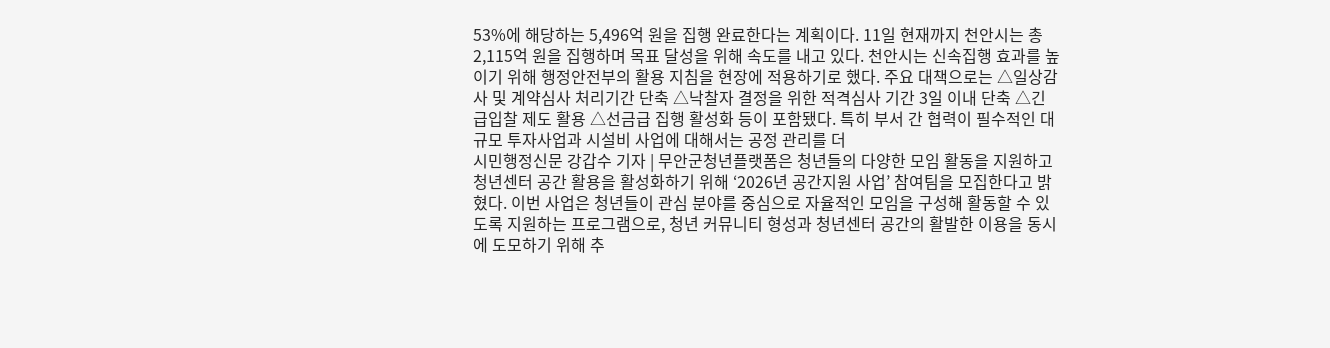53%에 해당하는 5,496억 원을 집행 완료한다는 계획이다. 11일 현재까지 천안시는 총 2,115억 원을 집행하며 목표 달성을 위해 속도를 내고 있다. 천안시는 신속집행 효과를 높이기 위해 행정안전부의 활용 지침을 현장에 적용하기로 했다. 주요 대책으로는 △일상감사 및 계약심사 처리기간 단축 △낙찰자 결정을 위한 적격심사 기간 3일 이내 단축 △긴급입찰 제도 활용 △선금급 집행 활성화 등이 포함됐다. 특히 부서 간 협력이 필수적인 대규모 투자사업과 시설비 사업에 대해서는 공정 관리를 더
시민행정신문 강갑수 기자 | 무안군청년플랫폼은 청년들의 다양한 모임 활동을 지원하고 청년센터 공간 활용을 활성화하기 위해 ‘2026년 공간지원 사업’ 참여팀을 모집한다고 밝혔다. 이번 사업은 청년들이 관심 분야를 중심으로 자율적인 모임을 구성해 활동할 수 있도록 지원하는 프로그램으로, 청년 커뮤니티 형성과 청년센터 공간의 활발한 이용을 동시에 도모하기 위해 추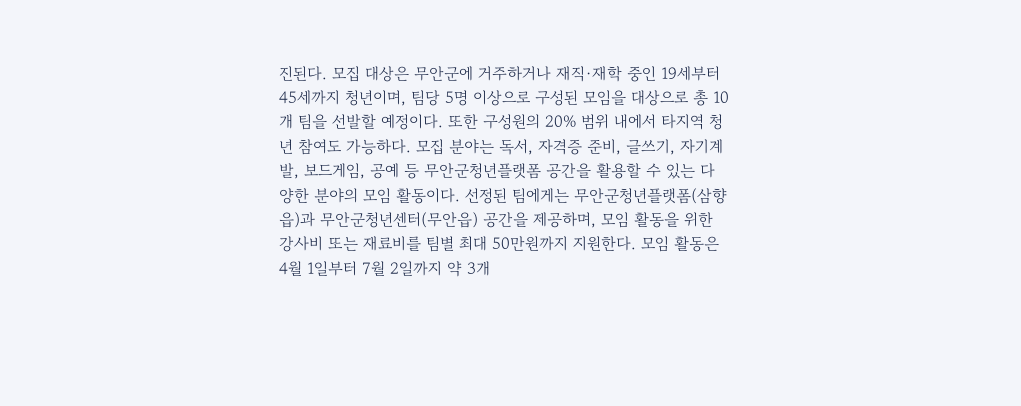진된다. 모집 대상은 무안군에 거주하거나 재직·재학 중인 19세부터 45세까지 청년이며, 팀당 5명 이상으로 구성된 모임을 대상으로 총 10개 팀을 선발할 예정이다. 또한 구성원의 20% 범위 내에서 타지역 청년 참여도 가능하다. 모집 분야는 독서, 자격증 준비, 글쓰기, 자기계발, 보드게임, 공예 등 무안군청년플랫폼 공간을 활용할 수 있는 다양한 분야의 모임 활동이다. 선정된 팀에게는 무안군청년플랫폼(삼향읍)과 무안군청년센터(무안읍) 공간을 제공하며, 모임 활동을 위한 강사비 또는 재료비를 팀별 최대 50만원까지 지원한다. 모임 활동은 4월 1일부터 7월 2일까지 약 3개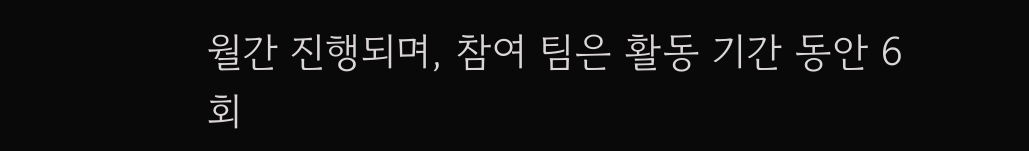월간 진행되며, 참여 팀은 활동 기간 동안 6회